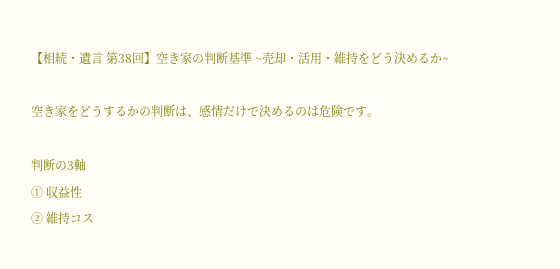【相続・遺言 第38回】空き家の判断基準 ~売却・活用・維持をどう決めるか~

空き家をどうするかの判断は、感情だけで決めるのは危険です。

判断の3軸
① 収益性
② 維持コス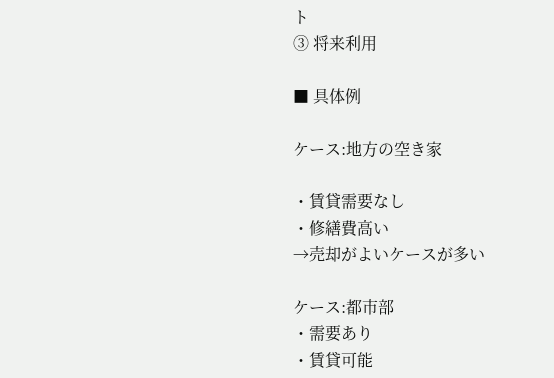ト
③ 将来利用

■ 具体例

ケース:地方の空き家

・賃貸需要なし
・修繕費高い
→売却がよいケースが多い

ケース:都市部
・需要あり
・賃貸可能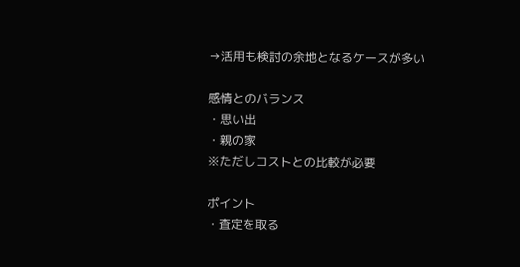→活用も検討の余地となるケースが多い

感情とのバランス
・思い出
・親の家
※ただしコストとの比較が必要

ポイント
・査定を取る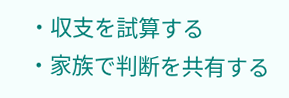・収支を試算する
・家族で判断を共有する